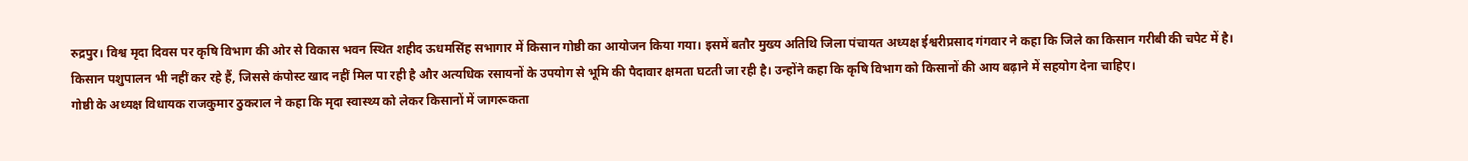रुद्रपुर। विश्व मृदा दिवस पर कृषि विभाग की ओर से विकास भवन स्थित शहीद ऊधमसिंह सभागार में किसान गोष्ठी का आयोजन किया गया। इसमें बतौर मुख्य अतिथि जिला पंचायत अध्यक्ष ईश्वरीप्रसाद गंगवार ने कहा कि जिले का किसान गरीबी की चपेट में है।
किसान पशुपालन भी नहीं कर रहे हैं, जिससे कंपोस्ट खाद नहीं मिल पा रही है और अत्यधिक रसायनों के उपयोग से भूमि की पैदावार क्षमता घटती जा रही है। उन्होंने कहा कि कृषि विभाग को किसानों की आय बढ़ाने में सहयोग देना चाहिए।
गोष्ठी के अध्यक्ष विधायक राजकुमार ठुकराल ने कहा कि मृदा स्वास्थ्य को लेकर किसानों में जागरूकता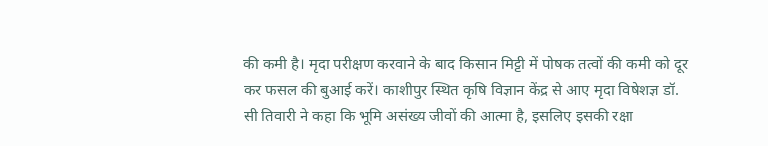की कमी है। मृदा परीक्षण करवाने के बाद किसान मिट्टी में पोषक तत्वों की कमी को दूर कर फसल की बुआई करें। काशीपुर स्थित कृषि विज्ञान केंद्र से आए मृदा विषेशज्ञ डॉ. सी तिवारी ने कहा कि भूमि असंख्य जीवों की आत्मा है, इसलिए इसकी रक्षा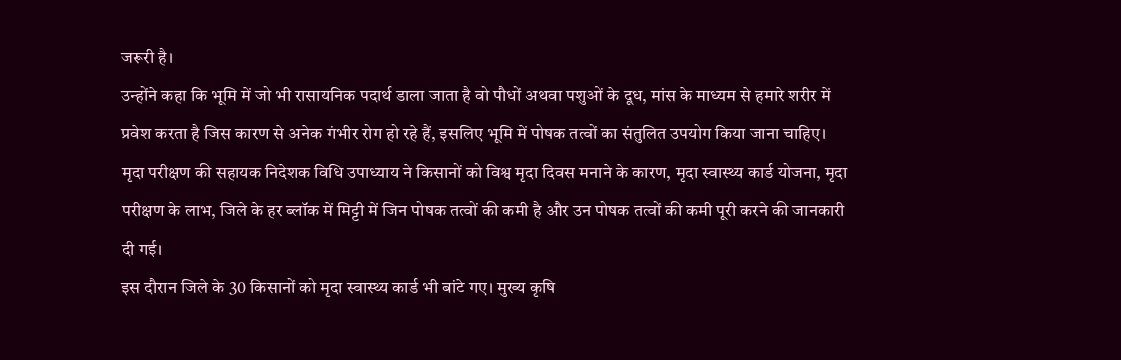जरूरी है।
उन्होंने कहा कि भूमि में जो भी रासायनिक पदार्थ डाला जाता है वो पौधों अथवा पशुओं के दूध, मांस के माध्यम से हमारे शरीर में प्रवेश करता है जिस कारण से अनेक गंभीर रोग हो रहे हैं, इसलिए भूमि में पोषक तत्वों का संतुलित उपयोग किया जाना चाहिए।
मृदा परीक्षण की सहायक निदेशक विधि उपाध्याय ने किसानों को विश्व मृदा दिवस मनाने के कारण, मृदा स्वास्थ्य कार्ड योजना, मृदा परीक्षण के लाभ, जिले के हर ब्लॉक में मिट्टी में जिन पोषक तत्वों की कमी है और उन पोषक तत्वों की कमी पूरी करने की जानकारी दी गई।
इस दौरान जिले के 30 किसानों को मृदा स्वास्थ्य कार्ड भी बांटे गए। मुख्य कृषि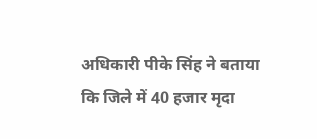अधिकारी पीके सिंह ने बताया कि जिले में 40 हजार मृदा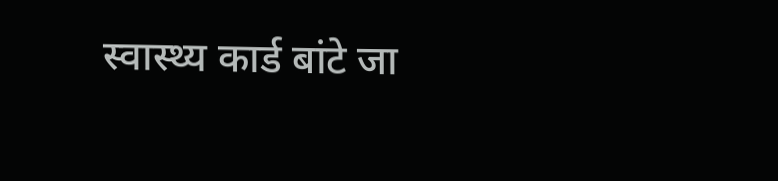स्वास्थ्य कार्ड बांटे जा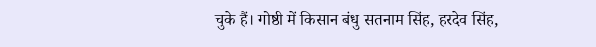चुके हैं। गोष्ठी में किसान बंधु सतनाम सिंह, हरदेव सिंह,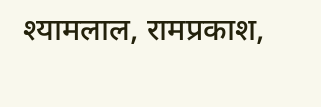श्यामलाल, रामप्रकाश,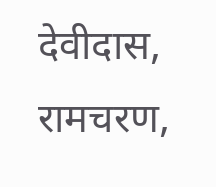देवीदास, रामचरण,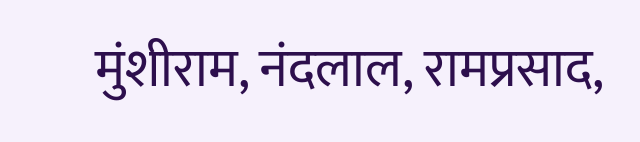मुंशीराम, नंदलाल, रामप्रसाद,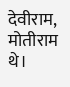देवीराम, मोतीराम थे।